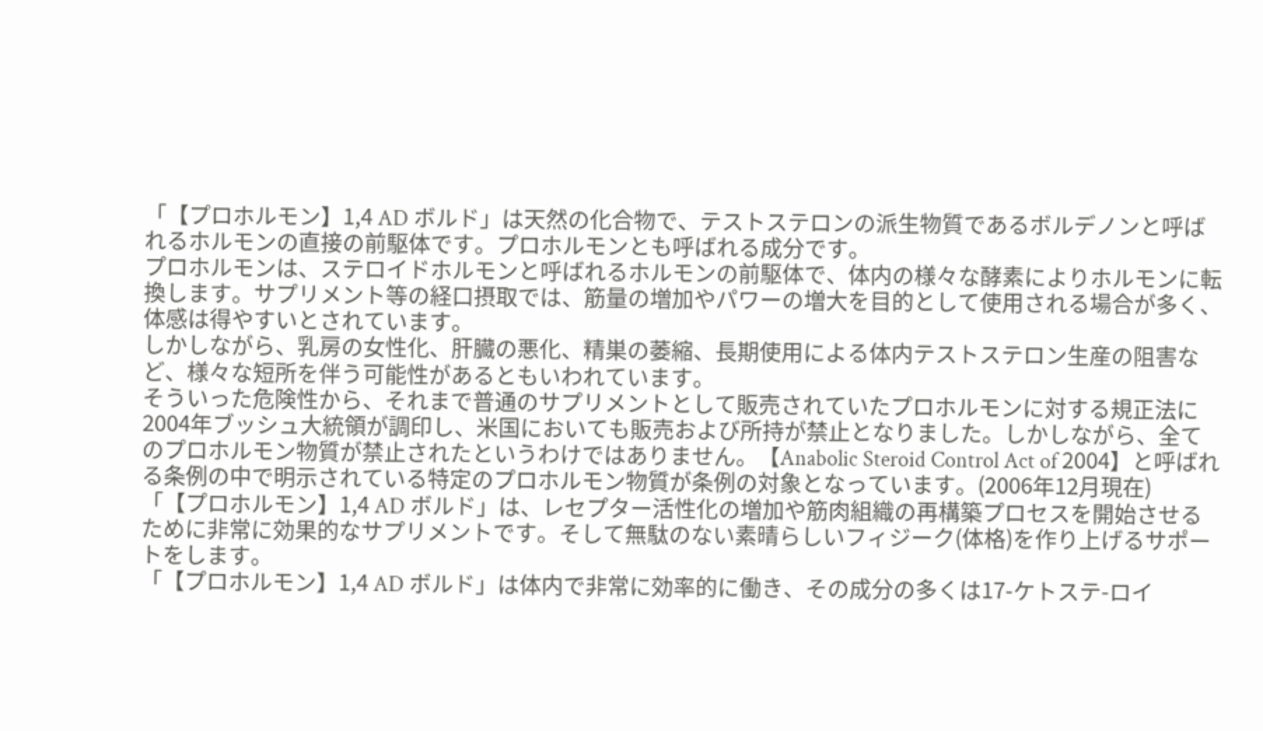「【プロホルモン】1,4 AD ボルド」は天然の化合物で、テストステロンの派生物質であるボルデノンと呼ばれるホルモンの直接の前駆体です。プロホルモンとも呼ばれる成分です。
プロホルモンは、ステロイドホルモンと呼ばれるホルモンの前駆体で、体内の様々な酵素によりホルモンに転換します。サプリメント等の経口摂取では、筋量の増加やパワーの増大を目的として使用される場合が多く、体感は得やすいとされています。
しかしながら、乳房の女性化、肝臓の悪化、精巣の萎縮、長期使用による体内テストステロン生産の阻害など、様々な短所を伴う可能性があるともいわれています。
そういった危険性から、それまで普通のサプリメントとして販売されていたプロホルモンに対する規正法に2004年ブッシュ大統領が調印し、米国においても販売および所持が禁止となりました。しかしながら、全てのプロホルモン物質が禁止されたというわけではありません。【Anabolic Steroid Control Act of 2004】と呼ばれる条例の中で明示されている特定のプロホルモン物質が条例の対象となっています。(2006年12月現在)
「【プロホルモン】1,4 AD ボルド」は、レセプター活性化の増加や筋肉組織の再構築プロセスを開始させるために非常に効果的なサプリメントです。そして無駄のない素晴らしいフィジーク(体格)を作り上げるサポートをします。
「【プロホルモン】1,4 AD ボルド」は体内で非常に効率的に働き、その成分の多くは17-ケトステ-ロイ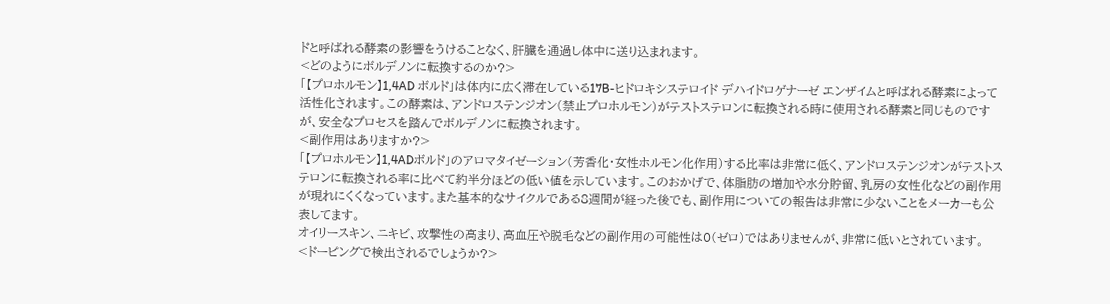ドと呼ばれる酵素の影響をうけることなく、肝臓を通過し体中に送り込まれます。
<どのようにボルデノンに転換するのか?>
「【プロホルモン】1,4AD ボルド」は体内に広く滞在している17B-ヒドロキシステロイド デハイドロゲナーゼ エンザイムと呼ばれる酵素によって活性化されます。この酵素は、アンドロステンジオン(禁止プロホルモン)がテストステロンに転換される時に使用される酵素と同じものですが、安全なプロセスを踏んでボルデノンに転換されます。
<副作用はありますか?>
「【プロホルモン】1,4ADボルド」のアロマタイゼーション(芳香化・女性ホルモン化作用)する比率は非常に低く、アンドロステンジオンがテストステロンに転換される率に比べて約半分ほどの低い値を示しています。このおかげで、体脂肪の増加や水分貯留、乳房の女性化などの副作用が現れにくくなっています。また基本的なサイクルである8週間が経った後でも、副作用についての報告は非常に少ないことをメーカーも公表してます。
オイリースキン、ニキビ、攻撃性の高まり、高血圧や脱毛などの副作用の可能性は0(ゼロ)ではありませんが、非常に低いとされています。
<ドーピングで検出されるでしょうか?>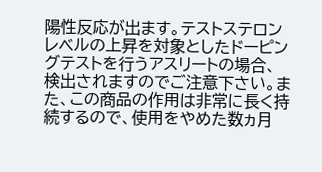陽性反応が出ます。テストステロンレベルの上昇を対象としたドーピングテストを行うアスリートの場合、検出されますのでご注意下さい。また、この商品の作用は非常に長く持続するので、使用をやめた数ヵ月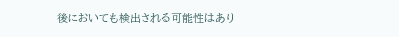後においても検出される可能性はあり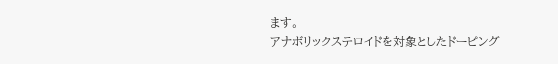ます。
アナボリックステロイドを対象としたドーピング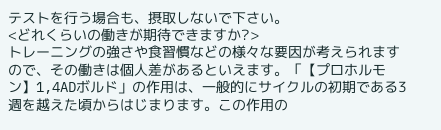テストを行う場合も、摂取しないで下さい。
<どれくらいの働きが期待できますか?>
トレーニングの強さや食習慣などの様々な要因が考えられますので、その働きは個人差があるといえます。「【プロホルモン】1,4ADボルド」の作用は、一般的にサイクルの初期である3週を越えた頃からはじまります。この作用の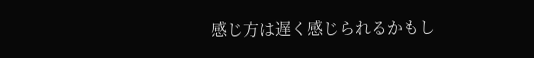感じ方は遅く感じられるかもし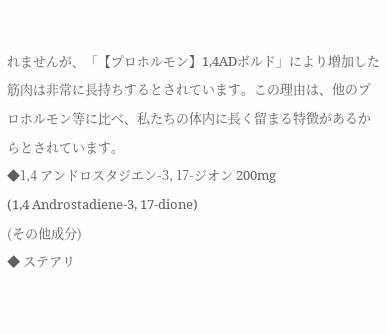れませんが、「【プロホルモン】1,4ADボルド」により増加した筋肉は非常に長持ちするとされています。この理由は、他のプロホルモン等に比べ、私たちの体内に長く留まる特徴があるからとされています。
◆1,4 アンドロスタジエン-3, 17-ジオン 200mg
(1,4 Androstadiene-3, 17-dione)
(その他成分)
◆ ステアリ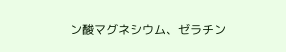ン酸マグネシウム、ゼラチン